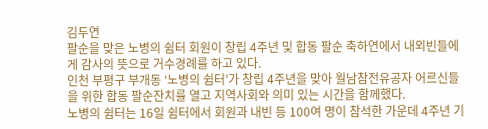김두연
팔순을 맞은 노병의 쉼터 회원이 창립 4주년 및 합동 팔순 축하연에서 내외빈들에게 감사의 뜻으로 거수경례를 하고 있다.
인천 부평구 부개동 ‘노병의 쉼터’가 창립 4주년을 맞아 월남참전유공자 어르신들을 위한 합동 팔순잔치를 열고 지역사회와 의미 있는 시간을 함께했다.
노병의 쉼터는 16일 쉼터에서 회원과 내빈 등 100여 명이 참석한 가운데 4주년 기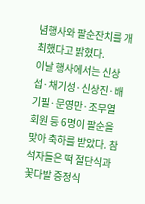념행사와 팔순잔치를 개최했다고 밝혔다.
이날 행사에서는 신상섭·채기성·신상진·배기필·문영만·조무열 회원 등 6명이 팔순을 맞아 축하를 받았다. 참석자들은 떡 절단식과 꽃다발 증정식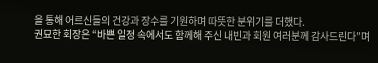을 통해 어르신들의 건강과 장수를 기원하며 따뜻한 분위기를 더했다.
권묘한 회장은 “바쁜 일정 속에서도 함께해 주신 내빈과 회원 여러분께 감사드린다”며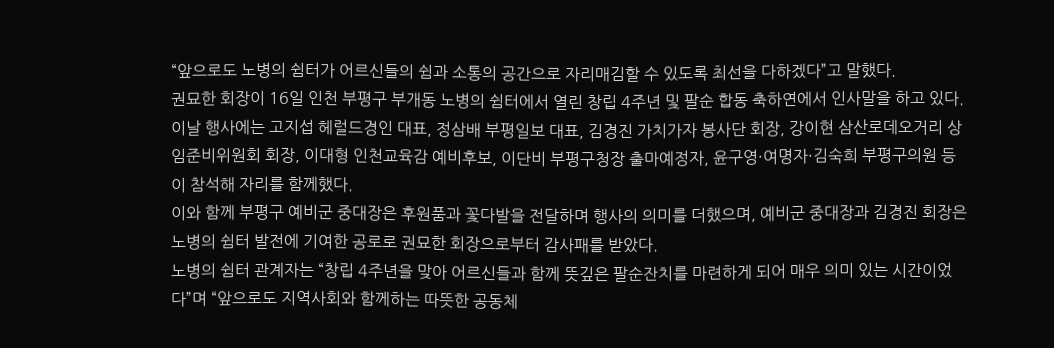“앞으로도 노병의 쉼터가 어르신들의 쉼과 소통의 공간으로 자리매김할 수 있도록 최선을 다하겠다”고 말했다.
권묘한 회장이 16일 인천 부평구 부개동 노병의 쉼터에서 열린 창립 4주년 및 팔순 합동 축하연에서 인사말을 하고 있다.
이날 행사에는 고지섭 헤럴드경인 대표, 정삼배 부평일보 대표, 김경진 가치가자 봉사단 회장, 강이현 삼산로데오거리 상임준비위원회 회장, 이대형 인천교육감 예비후보, 이단비 부평구청장 출마예정자, 윤구영·여명자·김숙희 부평구의원 등이 참석해 자리를 함께했다.
이와 함께 부평구 예비군 중대장은 후원품과 꽃다발을 전달하며 행사의 의미를 더했으며, 예비군 중대장과 김경진 회장은 노병의 쉼터 발전에 기여한 공로로 권묘한 회장으로부터 감사패를 받았다.
노병의 쉼터 관계자는 “창립 4주년을 맞아 어르신들과 함께 뜻깊은 팔순잔치를 마련하게 되어 매우 의미 있는 시간이었다”며 “앞으로도 지역사회와 함께하는 따뜻한 공동체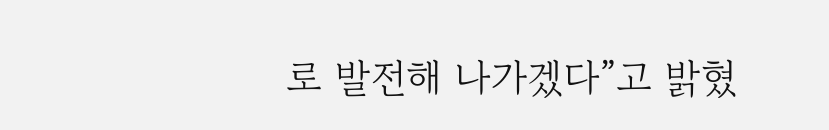로 발전해 나가겠다”고 밝혔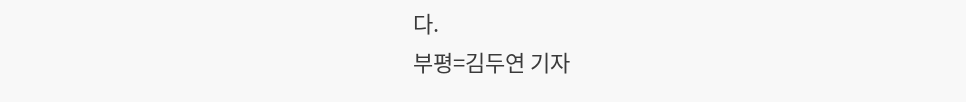다.
부평=김두연 기자